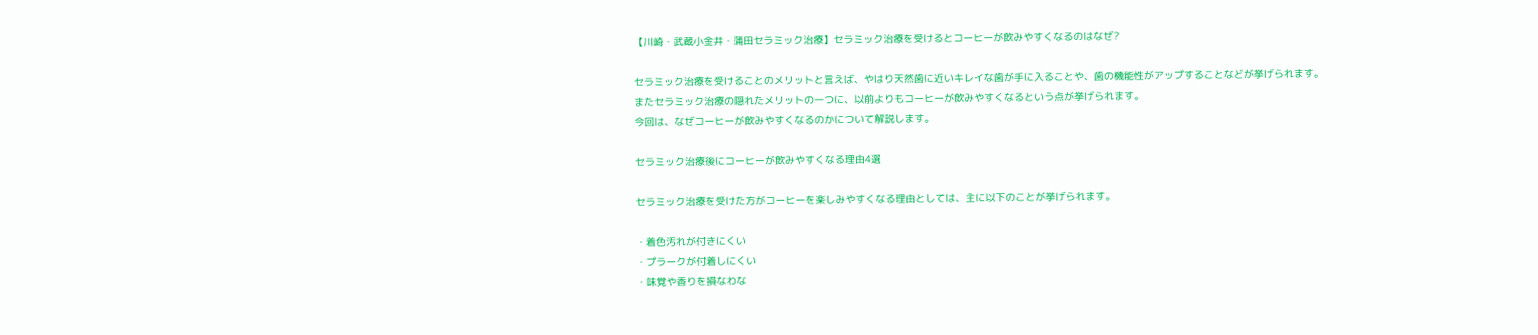【川崎・武蔵小金井・蒲田セラミック治療】セラミック治療を受けるとコーヒーが飲みやすくなるのはなぜ?

セラミック治療を受けることのメリットと言えば、やはり天然歯に近いキレイな歯が手に入ることや、歯の機能性がアップすることなどが挙げられます。
またセラミック治療の隠れたメリットの一つに、以前よりもコーヒーが飲みやすくなるという点が挙げられます。
今回は、なぜコーヒーが飲みやすくなるのかについて解説します。

セラミック治療後にコーヒーが飲みやすくなる理由4選

セラミック治療を受けた方がコーヒーを楽しみやすくなる理由としては、主に以下のことが挙げられます。

・着色汚れが付きにくい
・プラークが付着しにくい
・味覚や香りを損なわな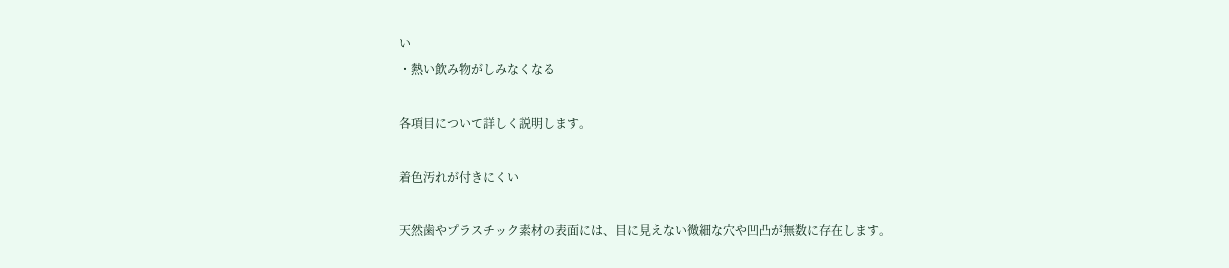い
・熱い飲み物がしみなくなる

各項目について詳しく説明します。

着色汚れが付きにくい

天然歯やプラスチック素材の表面には、目に見えない微細な穴や凹凸が無数に存在します。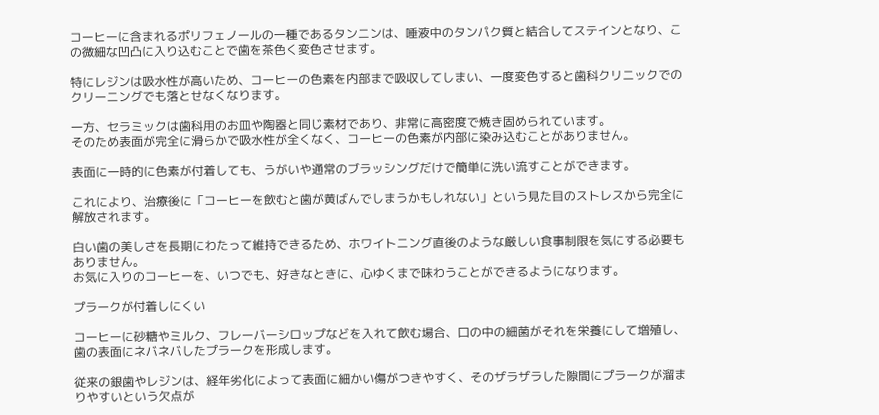コーヒーに含まれるポリフェノールの一種であるタンニンは、唾液中のタンパク質と結合してステインとなり、この微細な凹凸に入り込むことで歯を茶色く変色させます。

特にレジンは吸水性が高いため、コーヒーの色素を内部まで吸収してしまい、一度変色すると歯科クリニックでのクリーニングでも落とせなくなります。

一方、セラミックは歯科用のお皿や陶器と同じ素材であり、非常に高密度で焼き固められています。
そのため表面が完全に滑らかで吸水性が全くなく、コーヒーの色素が内部に染み込むことがありません。

表面に一時的に色素が付着しても、うがいや通常のブラッシングだけで簡単に洗い流すことができます。

これにより、治療後に「コーヒーを飲むと歯が黄ばんでしまうかもしれない」という見た目のストレスから完全に解放されます。

白い歯の美しさを長期にわたって維持できるため、ホワイトニング直後のような厳しい食事制限を気にする必要もありません。
お気に入りのコーヒーを、いつでも、好きなときに、心ゆくまで味わうことができるようになります。

プラークが付着しにくい

コーヒーに砂糖やミルク、フレーバーシロップなどを入れて飲む場合、口の中の細菌がそれを栄養にして増殖し、歯の表面にネバネバしたプラークを形成します。

従来の銀歯やレジンは、経年劣化によって表面に細かい傷がつきやすく、そのザラザラした隙間にプラークが溜まりやすいという欠点が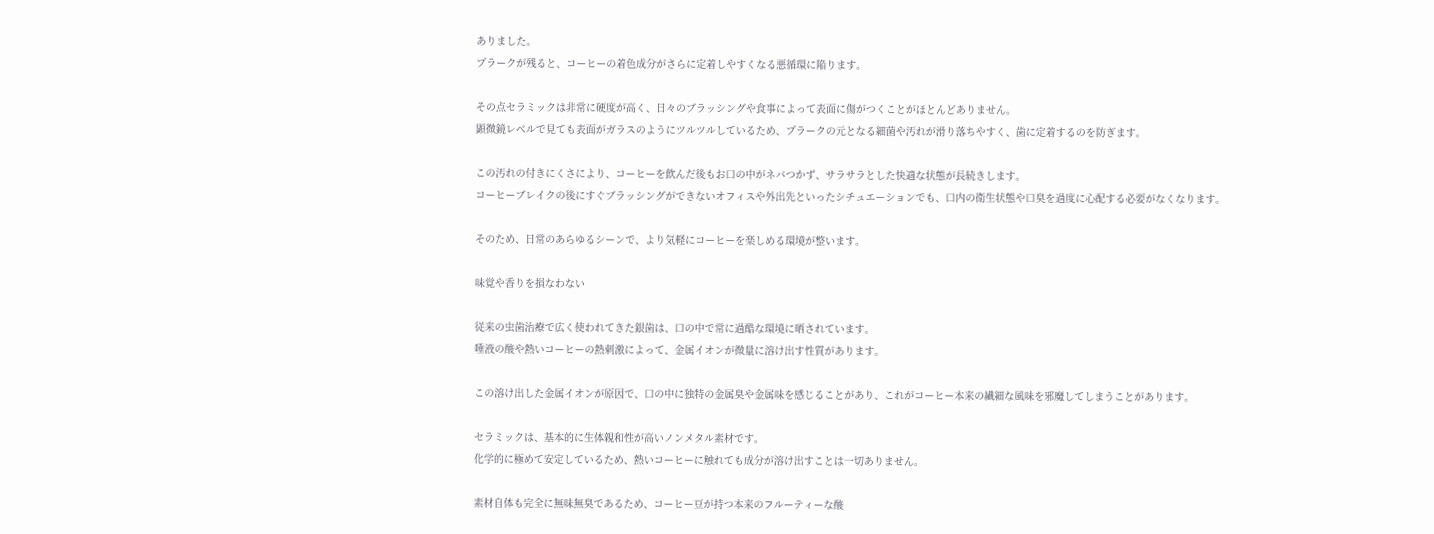ありました。
プラークが残ると、コーヒーの着色成分がさらに定着しやすくなる悪循環に陥ります。

その点セラミックは非常に硬度が高く、日々のブラッシングや食事によって表面に傷がつくことがほとんどありません。
顕微鏡レベルで見ても表面がガラスのようにツルツルしているため、プラークの元となる細菌や汚れが滑り落ちやすく、歯に定着するのを防ぎます。

この汚れの付きにくさにより、コーヒーを飲んだ後もお口の中がネバつかず、サラサラとした快適な状態が長続きします。
コーヒーブレイクの後にすぐブラッシングができないオフィスや外出先といったシチュエーションでも、口内の衛生状態や口臭を過度に心配する必要がなくなります。

そのため、日常のあらゆるシーンで、より気軽にコーヒーを楽しめる環境が整います。

味覚や香りを損なわない

従来の虫歯治療で広く使われてきた銀歯は、口の中で常に過酷な環境に晒されています。
唾液の酸や熱いコーヒーの熱刺激によって、金属イオンが微量に溶け出す性質があります。

この溶け出した金属イオンが原因で、口の中に独特の金属臭や金属味を感じることがあり、これがコーヒー本来の繊細な風味を邪魔してしまうことがあります。

セラミックは、基本的に生体親和性が高いノンメタル素材です。
化学的に極めて安定しているため、熱いコーヒーに触れても成分が溶け出すことは一切ありません。

素材自体も完全に無味無臭であるため、コーヒー豆が持つ本来のフルーティーな酸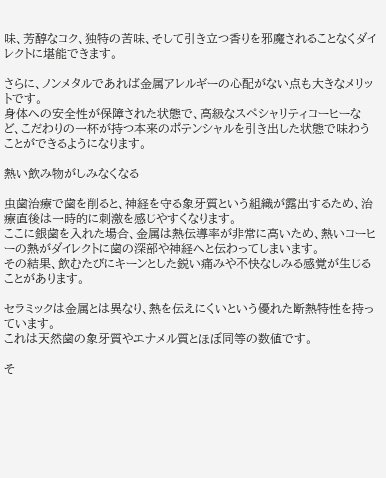味、芳醇なコク、独特の苦味、そして引き立つ香りを邪魔されることなくダイレクトに堪能できます。

さらに、ノンメタルであれば金属アレルギーの心配がない点も大きなメリットです。
身体への安全性が保障された状態で、高級なスペシャリティコーヒーなど、こだわりの一杯が持つ本来のポテンシャルを引き出した状態で味わうことができるようになります。

熱い飲み物がしみなくなる

虫歯治療で歯を削ると、神経を守る象牙質という組織が露出するため、治療直後は一時的に刺激を感じやすくなります。
ここに銀歯を入れた場合、金属は熱伝導率が非常に高いため、熱いコーヒーの熱がダイレクトに歯の深部や神経へと伝わってしまいます。
その結果、飲むたびにキーンとした鋭い痛みや不快なしみる感覚が生じることがあります。

セラミックは金属とは異なり、熱を伝えにくいという優れた断熱特性を持っています。
これは天然歯の象牙質やエナメル質とほぼ同等の数値です。

そ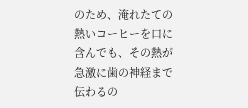のため、淹れたての熱いコーヒーを口に含んでも、その熱が急激に歯の神経まで伝わるの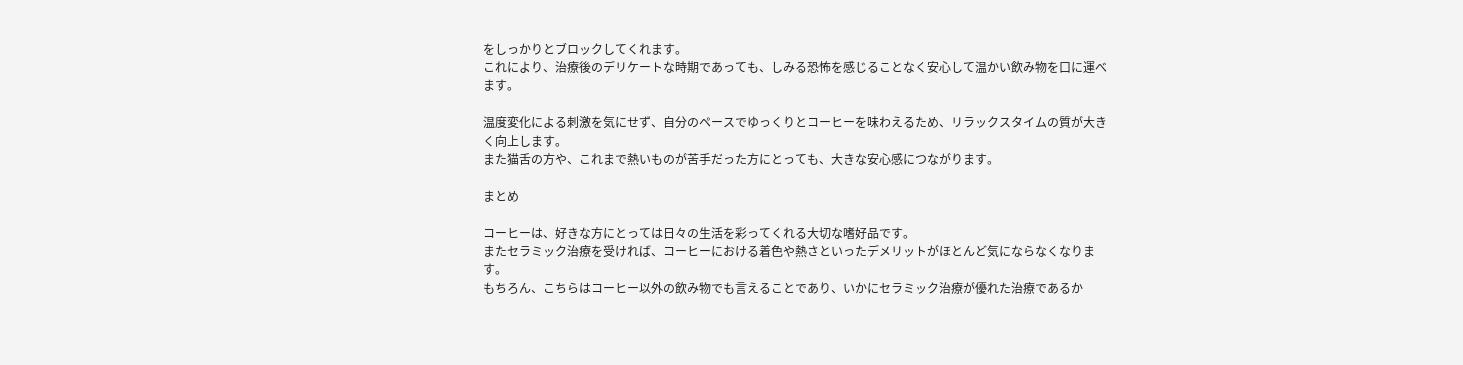をしっかりとブロックしてくれます。
これにより、治療後のデリケートな時期であっても、しみる恐怖を感じることなく安心して温かい飲み物を口に運べます。

温度変化による刺激を気にせず、自分のペースでゆっくりとコーヒーを味わえるため、リラックスタイムの質が大きく向上します。
また猫舌の方や、これまで熱いものが苦手だった方にとっても、大きな安心感につながります。

まとめ

コーヒーは、好きな方にとっては日々の生活を彩ってくれる大切な嗜好品です。
またセラミック治療を受ければ、コーヒーにおける着色や熱さといったデメリットがほとんど気にならなくなります。
もちろん、こちらはコーヒー以外の飲み物でも言えることであり、いかにセラミック治療が優れた治療であるか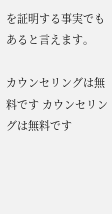を証明する事実でもあると言えます。

カウンセリングは無料です カウンセリングは無料です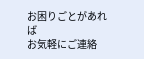お困りごとがあれば
お気軽にご連絡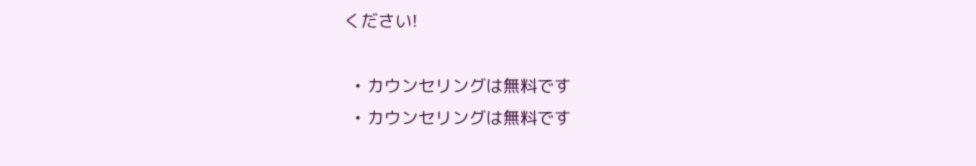ください!

  • カウンセリングは無料です
  • カウンセリングは無料です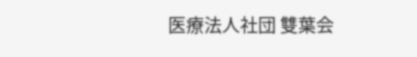医療法人社団 雙葉会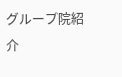グループ院紹介